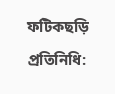ফটিকছড়ি প্রতিনিধি: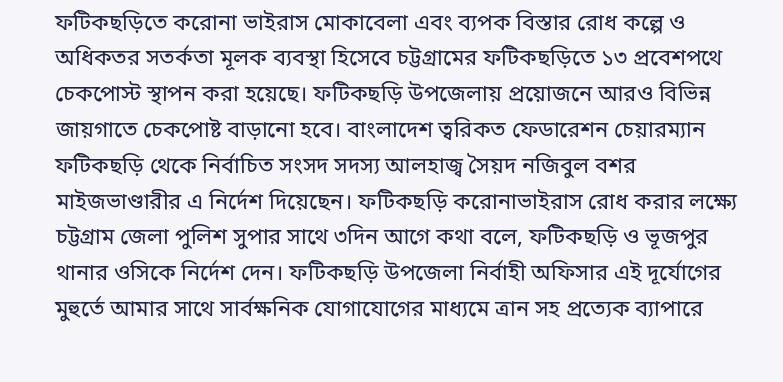ফটিকছড়িতে করোনা ভাইরাস মোকাবেলা এবং ব্যপক বিস্তার রোধ কল্পে ও অধিকতর সতর্কতা মূলক ব্যবস্থা হিসেবে চট্টগ্রামের ফটিকছড়িতে ১৩ প্রবেশপথে চেকপোস্ট স্থাপন করা হয়েছে। ফটিকছড়ি উপজেলায় প্রয়োজনে আরও বিভিন্ন জায়গাতে চেকপোষ্ট বাড়ানো হবে। বাংলাদেশ ত্বরিকত ফেডারেশন চেয়ারম্যান ফটিকছড়ি থেকে নির্বাচিত সংসদ সদস্য আলহাজ্ব সৈয়দ নজিবুল বশর মাইজভাণ্ডারীর এ নির্দেশ দিয়েছেন। ফটিকছড়ি করোনাভাইরাস রোধ করার লক্ষ্যে চট্টগ্রাম জেলা পুলিশ সুপার সাথে ৩দিন আগে কথা বলে, ফটিকছড়ি ও ভূজপুর থানার ওসিকে নির্দেশ দেন। ফটিকছড়ি উপজেলা নির্বাহী অফিসার এই দূর্যোগের মুহুর্তে আমার সাথে সার্বক্ষনিক যোগাযোগের মাধ্যমে ত্রান সহ প্রত্যেক ব্যাপারে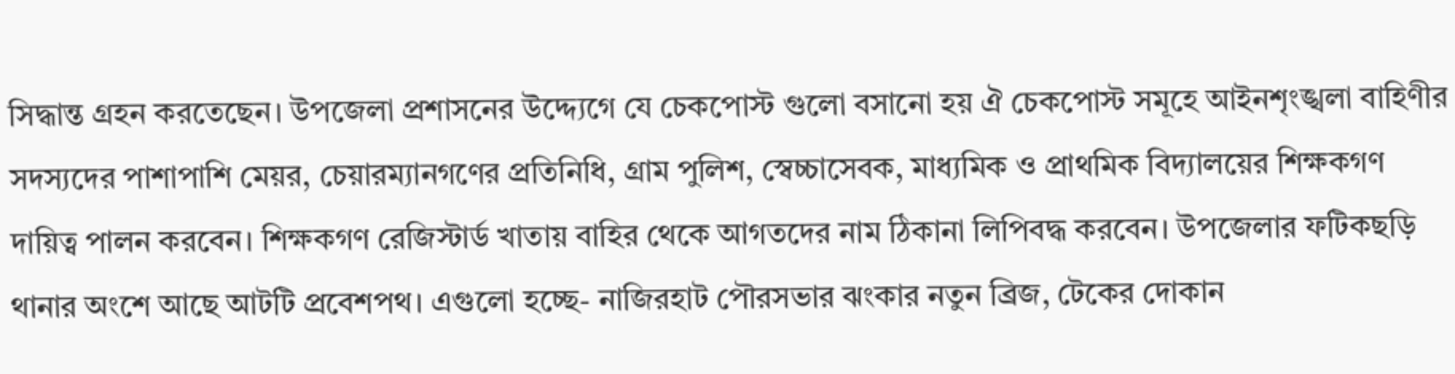সিদ্ধান্ত গ্রহন করতেছেন। উপজেলা প্রশাসনের উদ্দ্যেগে যে চেকপোস্ট গুলো বসানো হয় ঐ চেকপোস্ট সমূহে আইনশৃংঙ্খলা বাহিণীর সদস্যদের পাশাপাশি মেয়র, চেয়ারম্যানগণের প্রতিনিধি, গ্রাম পুলিশ, স্বেচ্চাসেবক, মাধ্যমিক ও প্রাথমিক বিদ্যালয়ের শিক্ষকগণ দায়িত্ব পালন করবেন। শিক্ষকগণ রেজিস্টার্ড খাতায় বাহির থেকে আগতদের নাম ঠিকানা লিপিবদ্ধ করবেন। উপজেলার ফটিকছড়ি থানার অংশে আছে আটটি প্রবেশপথ। এগুলো হচ্ছে- নাজিরহাট পৌরসভার ঝংকার নতুন ব্রিজ, টেকের দোকান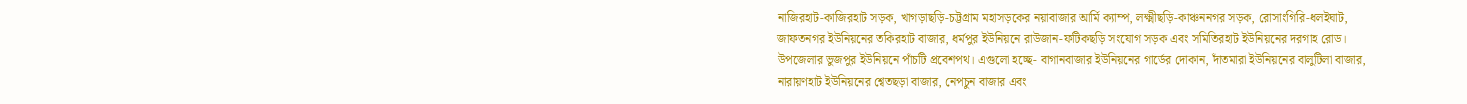নাজিরহাট-কাজিরহাট সড়ক, খাগড়াছড়ি-চট্টগ্রাম মহাসড়কের নয়াবাজার আর্মি ক্যাম্প, লক্ষ্মীছড়ি-কাঞ্চননগর সড়ক, রোসাংগিরি-ধলইঘাট, জাফতনগর ইউনিয়নের তকিরহাট বাজার, ধর্মপুর ইউনিয়নে রাউজান-ফটিকছড়ি সংযোগ সড়ক এবং সমিতিরহাট ইউনিয়নের দরগাহ রোড। উপজেলার ভুজপুর ইউনিয়নে পাঁচটি প্রবেশপথ। এগুলো হচ্ছে- বাগানবাজার ইউনিয়নের গার্ডের দোকান, দাঁতমারা ইউনিয়নের বালুটিলা বাজার, নারায়ণহাট ইউনিয়নের শ্বেতছড়া বাজার, নেপচুন বাজার এবং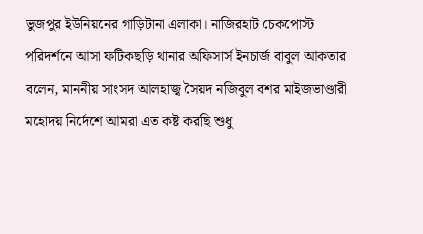ভুজপুর ইউনিয়নের গাড়িটানা এলাকা। নাজিরহাট চেকপোস্ট পরিদর্শনে আসা ফটিকছড়ি থানার অফিসার্স ইনচার্জ বাবুল আকতার বলেন, মাননীয় সাংসদ আলহাজ্ব সৈয়দ নজিবুল বশর মাইজভাণ্ডারী মহোদয় নির্দেশে আমরা এত কষ্ট করছি শুধু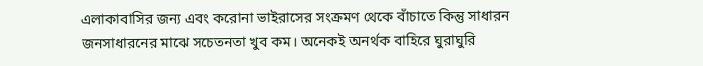এলাকাবাসির জন্য এবং করোনা ভাইরাসের সংক্রমণ থেকে বাঁচাতে কিন্তু সাধারন জনসাধারনের মাঝে সচেতনতা খুব কম। অনেকই অনর্থক বাহিরে ঘুরাঘুরি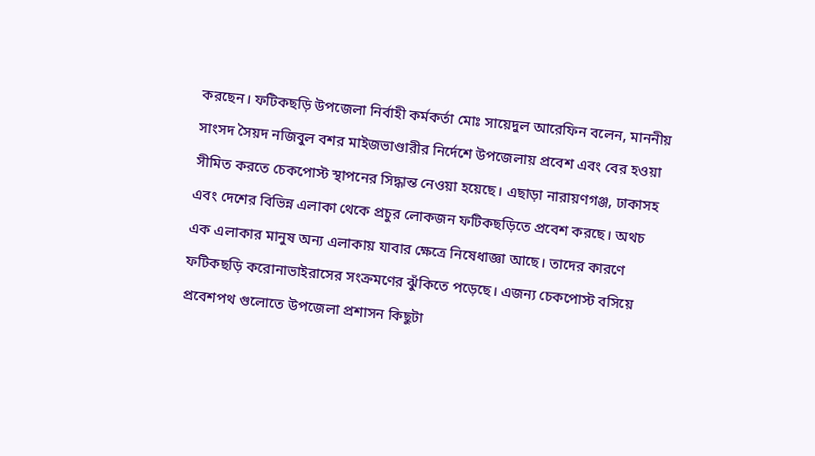করছেন। ফটিকছড়ি উপজেলা নির্বাহী কর্মকর্তা মোঃ সায়েদুল আরেফিন বলেন, মাননীয় সাংসদ সৈয়দ নজিবুল বশর মাইজভাণ্ডারীর নির্দেশে উপজেলায় প্রবেশ এবং বের হওয়া সীমিত করতে চেকপোস্ট স্থাপনের সিদ্ধান্ত নেওয়া হয়েছে। এছাড়া নারায়ণগঞ্জ, ঢাকাসহ এবং দেশের বিভিন্ন এলাকা থেকে প্রচুর লোকজন ফটিকছড়িতে প্রবেশ করছে। অথচ এক এলাকার মানুষ অন্য এলাকায় যাবার ক্ষেত্রে নিষেধাজ্ঞা আছে। তাদের কারণে ফটিকছড়ি করোনাভাইরাসের সংক্রমণের ঝুঁকিতে পড়েছে। এজন্য চেকপোস্ট বসিয়ে প্রবেশপথ গুলোতে উপজেলা প্রশাসন কিছুটা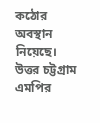কঠোর অবস্থান নিয়েছে।
উত্তর চট্টগ্রাম এমপির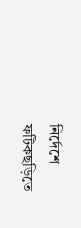নির্দেশে ফটিকছড়িতে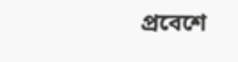প্রবেশে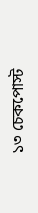১৩ চেকপোস্ট